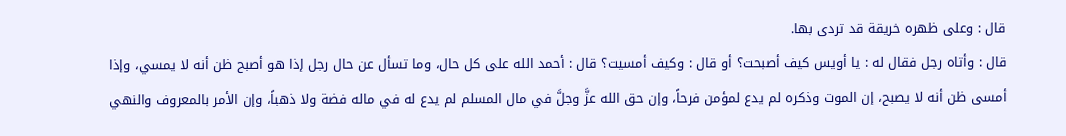قال : وعلى ظهره خريقة قد تردى بها.
قال : وأتاه رجل فقال له : يا أويس كيف أصبحت؟ أو قال : وكيف أمسيت؟ قال : أحمد الله على كل حال، وما تسأل عن حال رجل إذا هو أصبح ظن أنه لا يمسي، وإذا أمسى ظن أنه لا يصبح، إن الموت وذكره لم يدع لمؤمن فرحاً، وإن حق الله عزَّ وجلَّ في مال المسلم لم يدع له في ماله فضة ولا ذهباً، وإن الأمر بالمعروف والنهي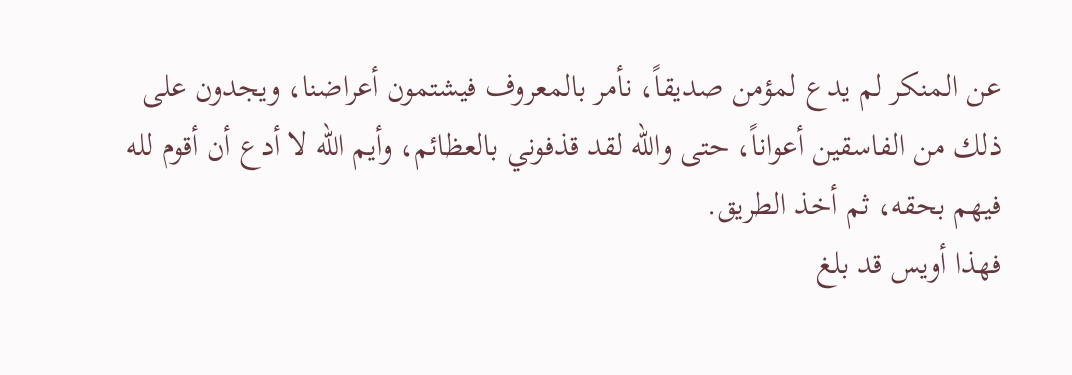عن المنكر لم يدع لمؤمن صديقاً، نأمر بالمعروف فيشتمون أعراضنا، ويجدون على ذلك من الفاسقين أعواناً، حتى والله لقد قذفوني بالعظائم، وأيم الله لا أدع أن أقوم لله فيهم بحقه، ثم أخذ الطريق.
فهذا أويس قد بلغ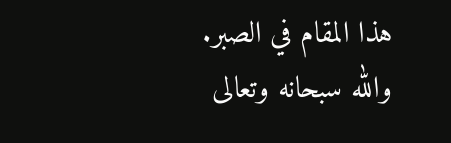هذا المقام في الصبر.
والله سبحانه وتعالى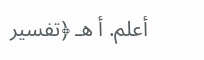أعلم. أ هـ ﴿تفسير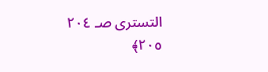التسترى صـ ٢٠٤ ٢٠٥﴾